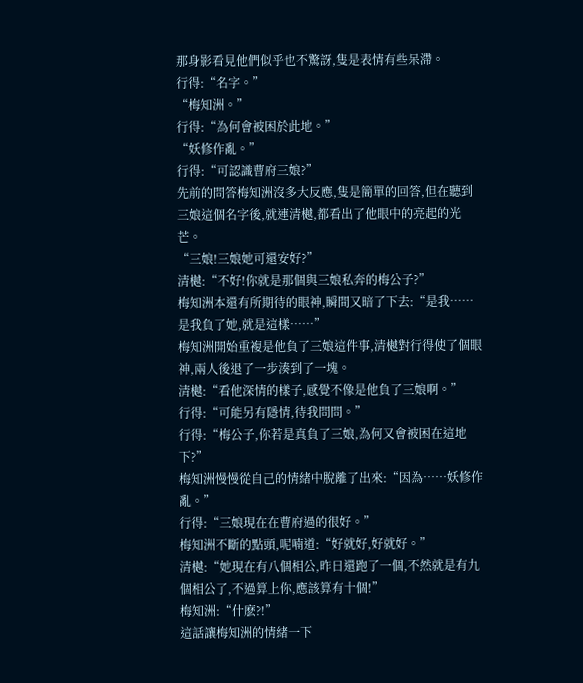那身影看見他們似乎也不驚訝,隻是表情有些呆滯。
行得:“名字。”
“梅知洲。”
行得:“為何會被困於此地。”
“妖修作亂。”
行得:“可認識曹府三娘?”
先前的問答梅知洲沒多大反應,隻是簡單的回答,但在聽到三娘這個名字後,就連清樾,都看出了他眼中的亮起的光芒。
“三娘!三娘她可還安好?”
清樾:“不好!你就是那個與三娘私奔的梅公子?”
梅知洲本還有所期待的眼神,瞬間又暗了下去:“是我……是我負了她,就是這樣……”
梅知洲開始重複是他負了三娘這件事,清樾對行得使了個眼神,兩人後退了一步湊到了一塊。
清樾:“看他深情的樣子,感覺不像是他負了三娘啊。”
行得:“可能另有隱情,待我問問。”
行得:“梅公子,你若是真負了三娘,為何又會被困在這地下?”
梅知洲慢慢從自己的情緒中脫離了出來:“因為……妖修作亂。”
行得:“三娘現在在曹府過的很好。”
梅知洲不斷的點頭,呢喃道:“好就好,好就好。”
清樾:“她現在有八個相公,昨日還跑了一個,不然就是有九個相公了,不過算上你,應該算有十個!”
梅知洲:“什麽?!”
這話讓梅知洲的情緒一下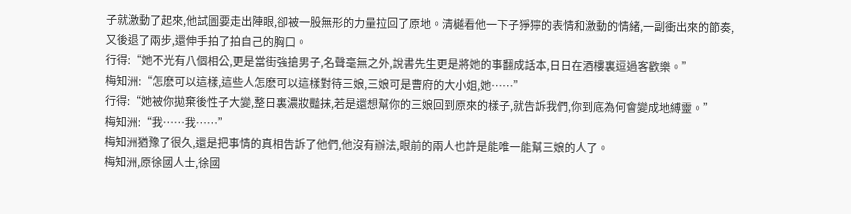子就激動了起來,他試圖要走出陣眼,卻被一股無形的力量拉回了原地。清樾看他一下子猙獰的表情和激動的情緒,一副衝出來的節奏,又後退了兩步,還伸手拍了拍自己的胸口。
行得:“她不光有八個相公,更是當街強搶男子,名聲毫無之外,說書先生更是將她的事翻成話本,日日在酒樓裏逗過客歡樂。”
梅知洲:“怎麽可以這樣,這些人怎麽可以這樣對待三娘,三娘可是曹府的大小姐,她……”
行得:“她被你拋棄後性子大變,整日裏濃妝豔抹,若是還想幫你的三娘回到原來的樣子,就告訴我們,你到底為何會變成地縛靈。”
梅知洲:“我……我……”
梅知洲猶豫了很久,還是把事情的真相告訴了他們,他沒有辦法,眼前的兩人也許是能唯一能幫三娘的人了。
梅知洲,原徐國人士,徐國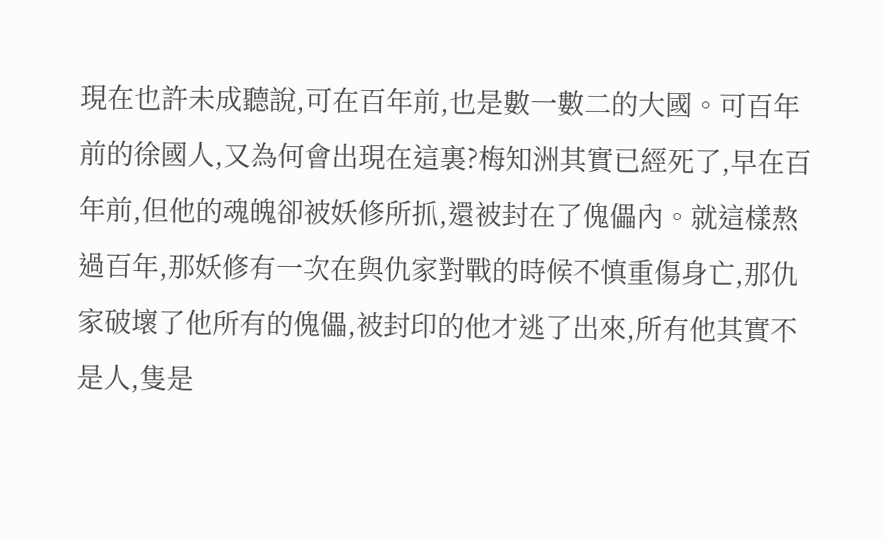現在也許未成聽說,可在百年前,也是數一數二的大國。可百年前的徐國人,又為何會出現在這裏?梅知洲其實已經死了,早在百年前,但他的魂魄卻被妖修所抓,還被封在了傀儡內。就這樣熬過百年,那妖修有一次在與仇家對戰的時候不慎重傷身亡,那仇家破壞了他所有的傀儡,被封印的他才逃了出來,所有他其實不是人,隻是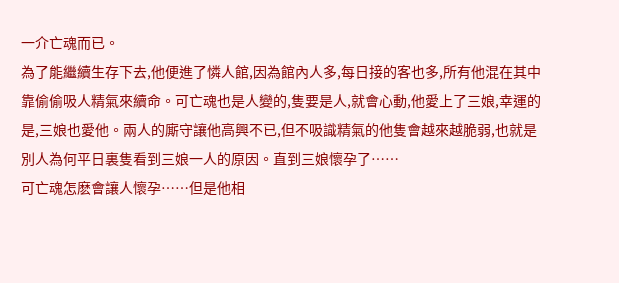一介亡魂而已。
為了能繼續生存下去,他便進了憐人館,因為館內人多,每日接的客也多,所有他混在其中靠偷偷吸人精氣來續命。可亡魂也是人變的,隻要是人,就會心動,他愛上了三娘,幸運的是,三娘也愛他。兩人的廝守讓他高興不已,但不吸識精氣的他隻會越來越脆弱,也就是別人為何平日裏隻看到三娘一人的原因。直到三娘懷孕了……
可亡魂怎麽會讓人懷孕……但是他相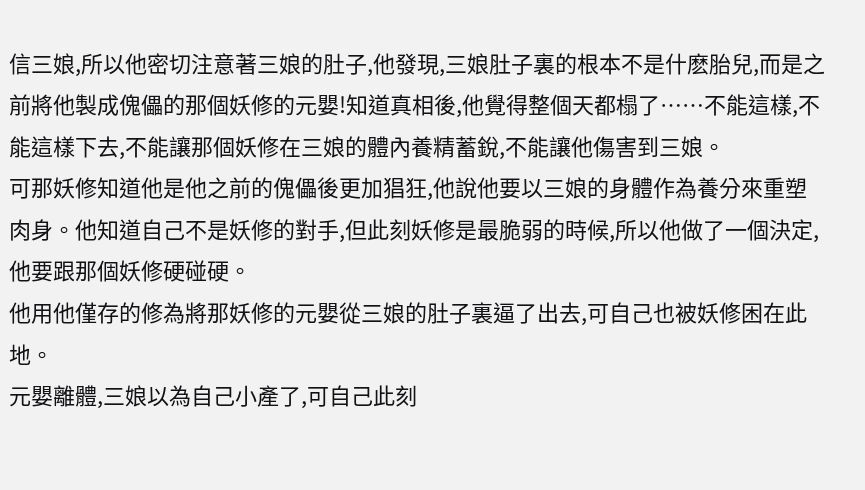信三娘,所以他密切注意著三娘的肚子,他發現,三娘肚子裏的根本不是什麽胎兒,而是之前將他製成傀儡的那個妖修的元嬰!知道真相後,他覺得整個天都榻了……不能這樣,不能這樣下去,不能讓那個妖修在三娘的體內養精蓄銳,不能讓他傷害到三娘。
可那妖修知道他是他之前的傀儡後更加猖狂,他說他要以三娘的身體作為養分來重塑肉身。他知道自己不是妖修的對手,但此刻妖修是最脆弱的時候,所以他做了一個決定,他要跟那個妖修硬碰硬。
他用他僅存的修為將那妖修的元嬰從三娘的肚子裏逼了出去,可自己也被妖修困在此地。
元嬰離體,三娘以為自己小產了,可自己此刻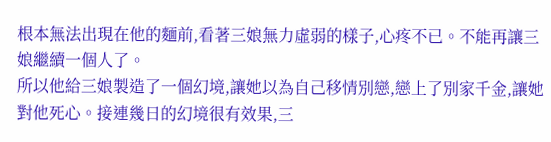根本無法出現在他的麵前,看著三娘無力虛弱的樣子,心疼不已。不能再讓三娘繼續一個人了。
所以他給三娘製造了一個幻境,讓她以為自己移情別戀,戀上了別家千金,讓她對他死心。接連幾日的幻境很有效果,三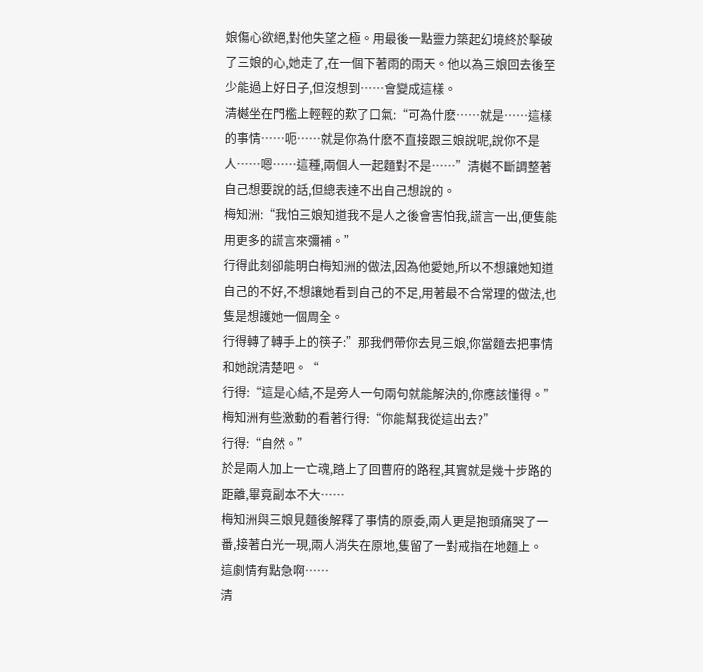娘傷心欲絕,對他失望之極。用最後一點靈力築起幻境終於擊破了三娘的心,她走了,在一個下著雨的雨天。他以為三娘回去後至少能過上好日子,但沒想到……會變成這樣。
清樾坐在門檻上輕輕的歎了口氣:“可為什麽……就是……這樣的事情……呃……就是你為什麽不直接跟三娘說呢,說你不是人……嗯……這種,兩個人一起麵對不是……”清樾不斷調整著自己想要說的話,但總表達不出自己想說的。
梅知洲:“我怕三娘知道我不是人之後會害怕我,謊言一出,便隻能用更多的謊言來彌補。”
行得此刻卻能明白梅知洲的做法,因為他愛她,所以不想讓她知道自己的不好,不想讓她看到自己的不足,用著最不合常理的做法,也隻是想護她一個周全。
行得轉了轉手上的筷子:”那我們帶你去見三娘,你當麵去把事情和她說清楚吧。“
行得:“這是心結,不是旁人一句兩句就能解決的,你應該懂得。”
梅知洲有些激動的看著行得:“你能幫我從這出去?”
行得:“自然。”
於是兩人加上一亡魂,踏上了回曹府的路程,其實就是幾十步路的距離,畢竟副本不大……
梅知洲與三娘見麵後解釋了事情的原委,兩人更是抱頭痛哭了一番,接著白光一現,兩人消失在原地,隻留了一對戒指在地麵上。
這劇情有點急啊……
清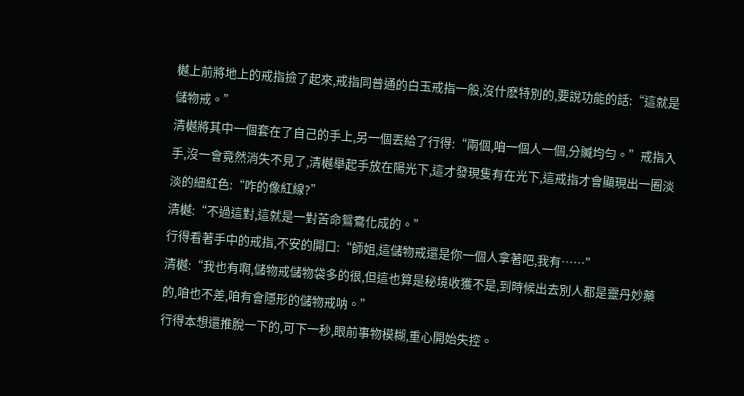樾上前將地上的戒指撿了起來,戒指同普通的白玉戒指一般,沒什麽特別的,要說功能的話:“這就是儲物戒。”
清樾將其中一個套在了自己的手上,另一個丟給了行得:“兩個,咱一個人一個,分贓均勻。”戒指入手,沒一會竟然消失不見了,清樾舉起手放在陽光下,這才發現隻有在光下,這戒指才會顯現出一圈淡淡的細紅色:“咋的像紅線?”
清樾:“不過這對,這就是一對苦命鴛鴦化成的。”
行得看著手中的戒指,不安的開口:“師姐,這儲物戒還是你一個人拿著吧,我有……”
清樾:“我也有啊,儲物戒儲物袋多的很,但這也算是秘境收獲不是,到時候出去別人都是靈丹妙藥的,咱也不差,咱有會隱形的儲物戒呐。”
行得本想還推脫一下的,可下一秒,眼前事物模糊,重心開始失控。